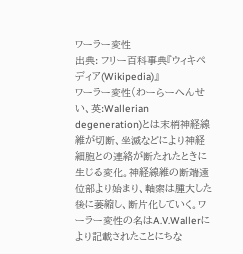ワーラー変性
出典: フリー百科事典『ウィキペディア(Wikipedia)』
ワーラー変性(わーらーへんせい、英:Wallerian degeneration)とは末梢神経線維が切断、坐滅などにより神経細胞との連絡が断たれたときに生じる変化。神経線維の断端遠位部より始まり、軸索は腫大した後に萎縮し、断片化していく。ワーラー変性の名はA.V.Wallerにより記載されたことにちな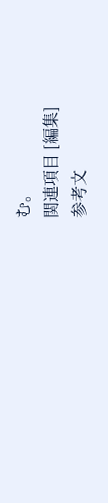む。
関連項目 [編集]
参考文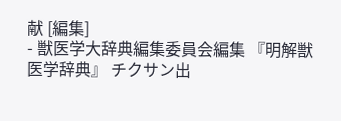献 [編集]
- 獣医学大辞典編集委員会編集 『明解獣医学辞典』 チクサン出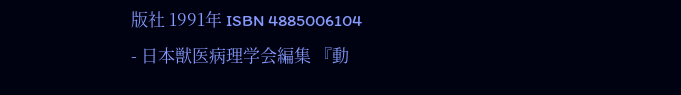版社 1991年 ISBN 4885006104
- 日本獣医病理学会編集 『動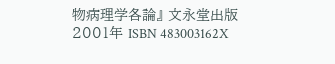物病理学各論』 文永堂出版 2001年 ISBN 483003162X